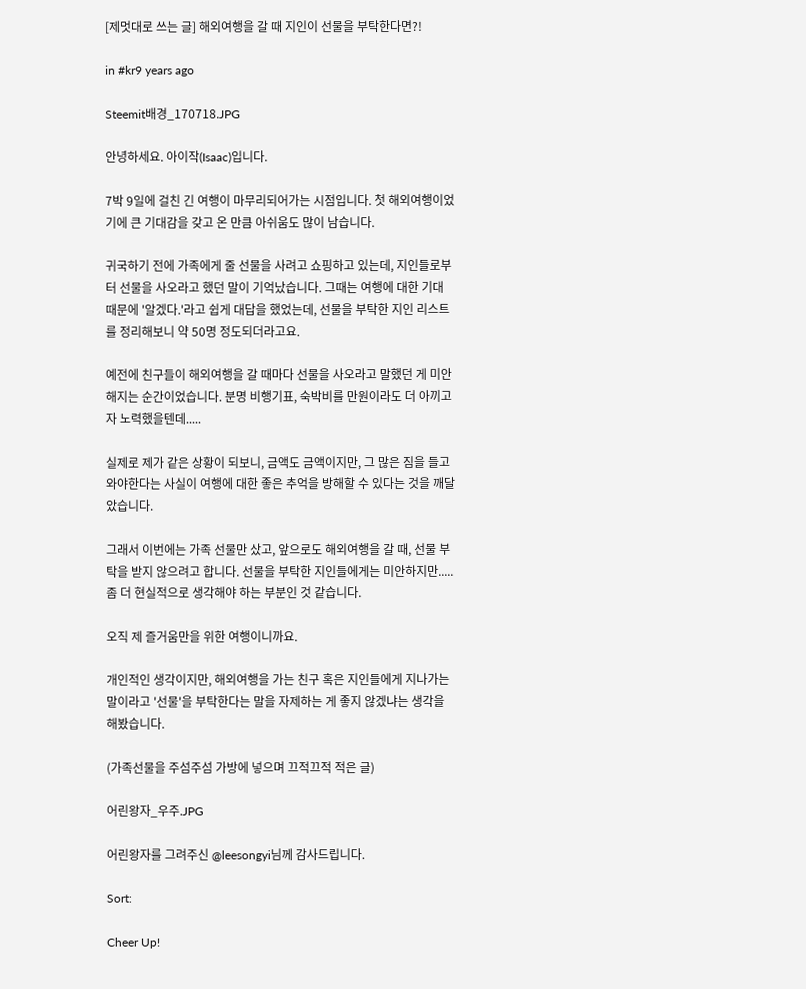[제멋대로 쓰는 글] 해외여행을 갈 때 지인이 선물을 부탁한다면?!

in #kr9 years ago

Steemit배경_170718.JPG

안녕하세요. 아이작(Isaac)입니다.

7박 9일에 걸친 긴 여행이 마무리되어가는 시점입니다. 첫 해외여행이었기에 큰 기대감을 갖고 온 만큼 아쉬움도 많이 남습니다.

귀국하기 전에 가족에게 줄 선물을 사려고 쇼핑하고 있는데, 지인들로부터 선물을 사오라고 했던 말이 기억났습니다. 그때는 여행에 대한 기대 때문에 '알겠다.'라고 쉽게 대답을 했었는데, 선물을 부탁한 지인 리스트를 정리해보니 약 50명 정도되더라고요.

예전에 친구들이 해외여행을 갈 때마다 선물을 사오라고 말했던 게 미안해지는 순간이었습니다. 분명 비행기표, 숙박비를 만원이라도 더 아끼고자 노력했을텐데.....

실제로 제가 같은 상황이 되보니, 금액도 금액이지만, 그 많은 짐을 들고 와야한다는 사실이 여행에 대한 좋은 추억을 방해할 수 있다는 것을 깨달았습니다.

그래서 이번에는 가족 선물만 샀고, 앞으로도 해외여행을 갈 때, 선물 부탁을 받지 않으려고 합니다. 선물을 부탁한 지인들에게는 미안하지만..... 좀 더 현실적으로 생각해야 하는 부분인 것 같습니다.

오직 제 즐거움만을 위한 여행이니까요.

개인적인 생각이지만, 해외여행을 가는 친구 혹은 지인들에게 지나가는 말이라고 '선물'을 부탁한다는 말을 자제하는 게 좋지 않겠냐는 생각을 해봤습니다.

(가족선물을 주섬주섬 가방에 넣으며 끄적끄적 적은 글)

어린왕자_우주.JPG

어린왕자를 그려주신 @leesongyi님께 감사드립니다.

Sort:

Cheer Up!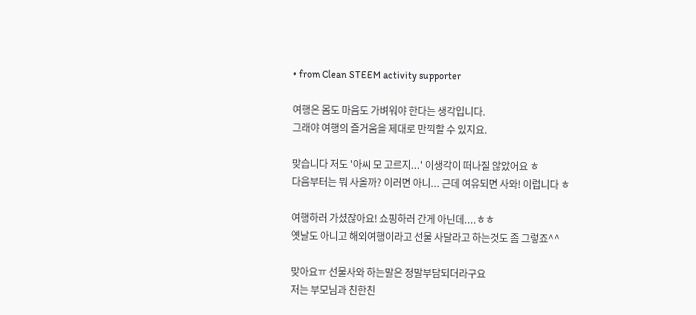• from Clean STEEM activity supporter

여행은 몸도 마음도 가벼워야 한다는 생각입니다.
그래야 여행의 즐거움을 제대로 만끽할 수 있지요.

맞습니다 저도 '아씨 모 고르지...' 이생각이 떠나질 않았어요 ㅎ
다음부터는 뭐 사올까? 이러면 아니... 근데 여유되면 사와! 이럽니다 ㅎ

여행하러 가셨잖아요! 쇼핑하러 간게 아닌데....ㅎㅎ
옛날도 아니고 해외여행이라고 선물 사달라고 하는것도 좀 그렇죠^^

맞아요ㅠ 선물사와 하는말은 정말부담되더라구요
저는 부모님과 친한친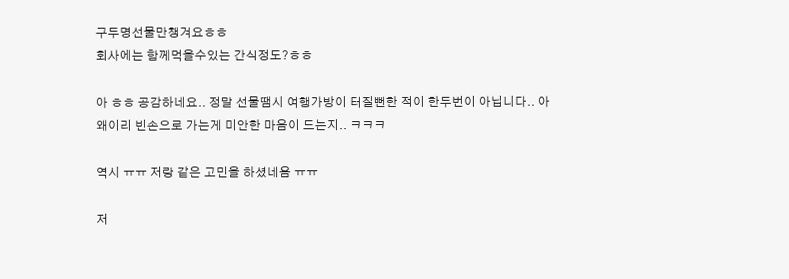구두명선물만챙겨요ㅎㅎ
회사에는 함께먹을수있는 간식정도?ㅎㅎ

아 ㅎㅎ 공감하네요.. 정말 선물땜시 여행가방이 터질뻔한 적이 한두번이 아닙니다.. 아 왜이리 빈손으로 가는게 미안한 마음이 드는지.. ㅋㅋㅋ

역시 ㅠㅠ 저랑 같은 고민을 하셨네욤 ㅠㅠ

저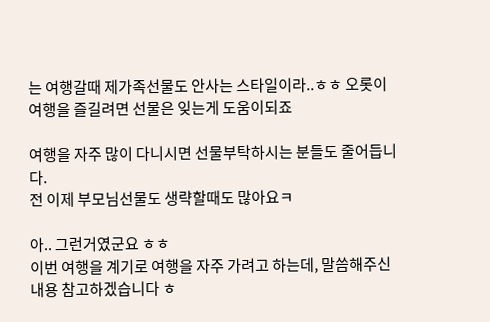는 여행갈때 제가족선물도 안사는 스타일이라..ㅎㅎ 오롯이 여행을 즐길려면 선물은 잊는게 도움이되죠

여행을 자주 많이 다니시면 선물부탁하시는 분들도 줄어듭니다.
전 이제 부모님선물도 생략할때도 많아요ㅋ

아.. 그런거였군요 ㅎㅎ
이번 여행을 계기로 여행을 자주 가려고 하는데, 말씀해주신 내용 참고하겠습니다 ㅎ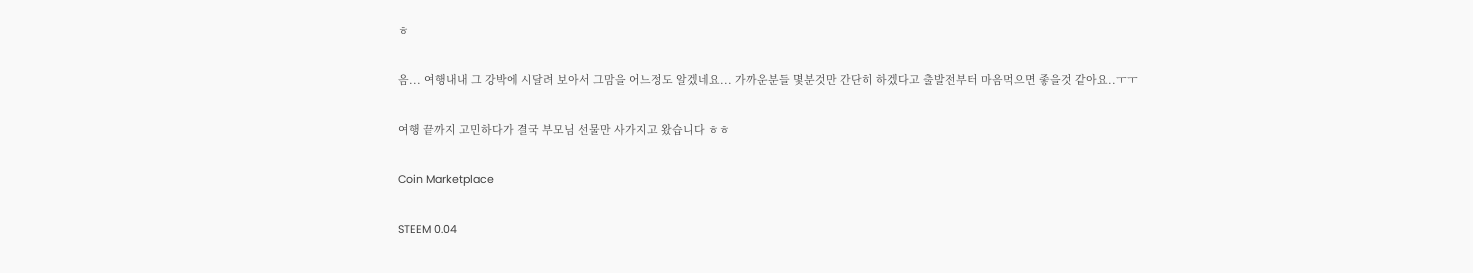ㅎ

음... 여행내내 그 강박에 시달려 보아서 그맘을 어느정도 알겠네요... 가까운분들 몇분것만 간단히 하겠다고 출발전부터 마음먹으면 좋을것 같아요..ㅜㅜ

여행 끝까지 고민하다가 결국 부모님 선물만 사가지고 왔습니다 ㅎㅎ

Coin Marketplace

STEEM 0.04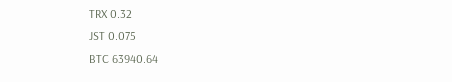TRX 0.32
JST 0.075
BTC 63940.64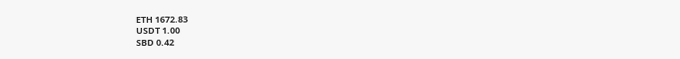ETH 1672.83
USDT 1.00
SBD 0.42